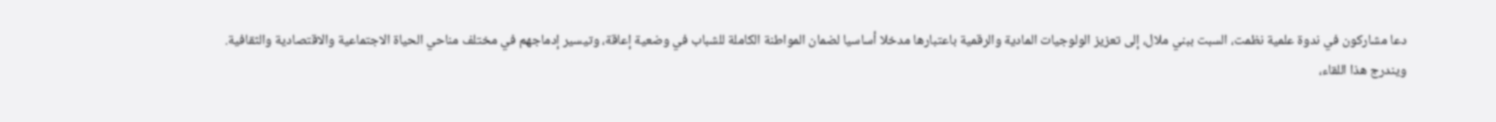دعا مشاركون في ندوة علمية نظمت، السبت ببني ملال، إلى تعزيز الولوجيات المادية والرقمية باعتبارها مدخلا أساسيا لضمان المواطنة الكاملة للشباب في وضعية إعاقة، وتيسير إدماجهم في مختلف مناحي الحياة الاجتماعية والاقتصادية والثقافية.
ويندرج هذا اللقاء،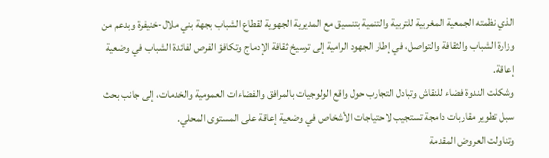الذي نظمته الجمعية المغربية للتربية والتنمية بتنسيق مع المديرية الجهوية لقطاع الشباب بجهة بني ملال-خنيفرة وبدعم من وزارة الشباب والثقافة والتواصل، في إطار الجهود الرامية إلى ترسيخ ثقافة الإدماج وتكافؤ الفرص لفائدة الشباب في وضعية إعاقة.
وشكلت الندوة فضاء للنقاش وتبادل التجارب حول واقع الولوجيات بالمرافق والفضاءات العمومية والخدمات، إلى جانب بحث سبل تطوير مقاربات دامجة تستجيب لاحتياجات الأشخاص في وضعية إعاقة على المستوى المحلي.
وتناولت العروض المقدمة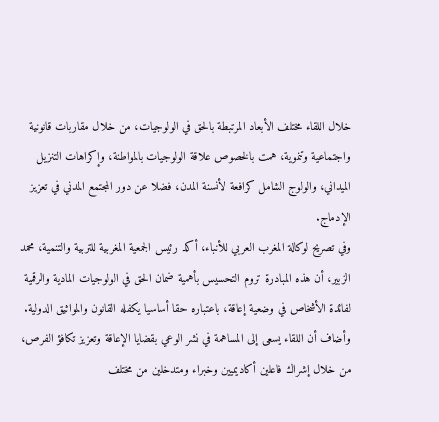خلال اللقاء مختلف الأبعاد المرتبطة بالحق في الولوجيات، من خلال مقاربات قانونية واجتماعية وتنموية، همت بالخصوص علاقة الولوجيات بالمواطنة، وإكراهات التنزيل الميداني، والولوج الشامل كرافعة لأنسنة المدن، فضلا عن دور المجتمع المدني في تعزيز الإدماج.
وفي تصريح لوكالة المغرب العربي للأنباء، أكد رئيس الجمعية المغربية للتربية والتنمية، محمد الزبير، أن هذه المبادرة تروم التحسيس بأهمية ضمان الحق في الولوجيات المادية والرقمية لفائدة الأشخاص في وضعية إعاقة، باعتباره حقا أساسيا يكفله القانون والمواثيق الدولية.
وأضاف أن اللقاء يسعى إلى المساهمة في نشر الوعي بقضايا الإعاقة وتعزيز تكافؤ الفرص، من خلال إشراك فاعلين أكاديميين وخبراء ومتدخلين من مختلف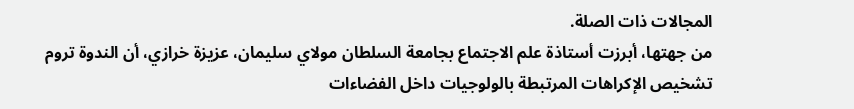المجالات ذات الصلة.
من جهتها، أبرزت أستاذة علم الاجتماع بجامعة السلطان مولاي سليمان، عزيزة خرازي، أن الندوة تروم تشخيص الإكراهات المرتبطة بالولوجيات داخل الفضاءات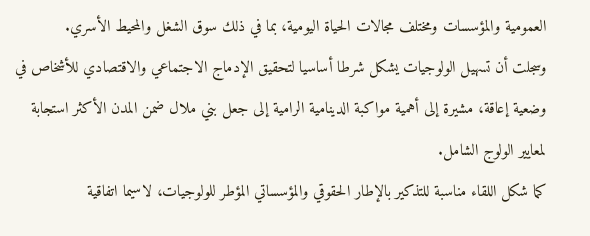العمومية والمؤسسات ومختلف مجالات الحياة اليومية، بما في ذلك سوق الشغل والمحيط الأسري.
وسجلت أن تسهيل الولوجيات يشكل شرطا أساسيا لتحقيق الإدماج الاجتماعي والاقتصادي للأشخاص في وضعية إعاقة، مشيرة إلى أهمية مواكبة الدينامية الرامية إلى جعل بني ملال ضمن المدن الأكثر استجابة لمعايير الولوج الشامل.
كما شكل اللقاء مناسبة للتذكير بالإطار الحقوقي والمؤسساتي المؤطر للولوجيات، لاسيما اتفاقية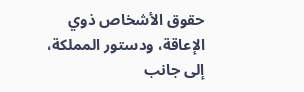حقوق الأشخاص ذوي الإعاقة، ودستور المملكة، إلى جانب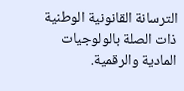الترسانة القانونية الوطنية ذات الصلة بالولوجيات المادية والرقمية.